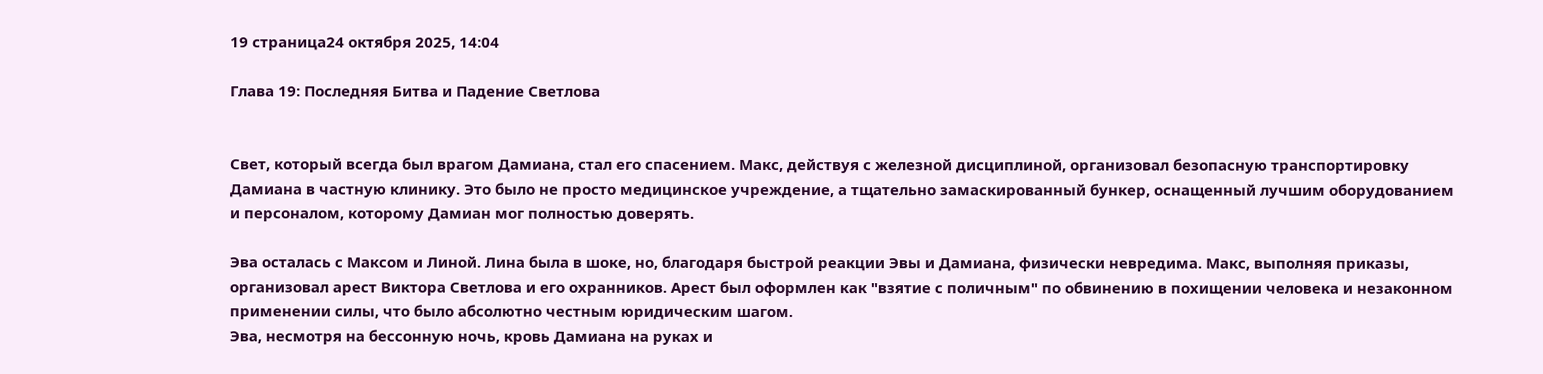19 страница24 октября 2025, 14:04

Глава 19: Последняя Битва и Падение Светлова


Свет, который всегда был врагом Дамиана, стал его спасением. Макс, действуя с железной дисциплиной, организовал безопасную транспортировку Дамиана в частную клинику. Это было не просто медицинское учреждение, а тщательно замаскированный бункер, оснащенный лучшим оборудованием и персоналом, которому Дамиан мог полностью доверять.

Эва осталась с Максом и Линой. Лина была в шоке, но, благодаря быстрой реакции Эвы и Дамиана, физически невредима. Макс, выполняя приказы, организовал арест Виктора Светлова и его охранников. Арест был оформлен как "взятие с поличным" по обвинению в похищении человека и незаконном применении силы, что было абсолютно честным юридическим шагом.
Эва, несмотря на бессонную ночь, кровь Дамиана на руках и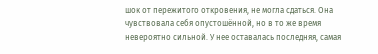шок от пережитого откровения, не могла сдаться. Она чувствовала себя опустошённой, но в то же время невероятно сильной. У нее оставалась последняя, самая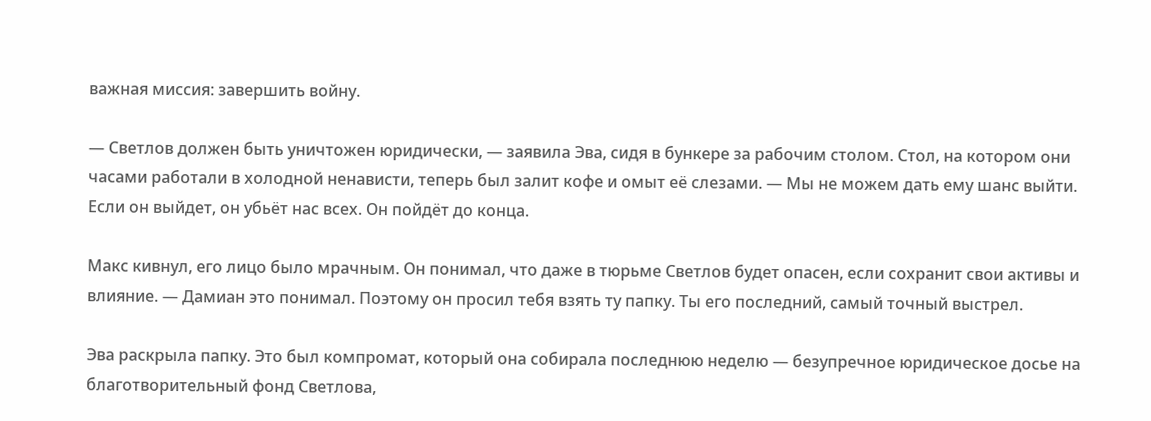важная миссия: завершить войну.

— Светлов должен быть уничтожен юридически, — заявила Эва, сидя в бункере за рабочим столом. Стол, на котором они часами работали в холодной ненависти, теперь был залит кофе и омыт её слезами. — Мы не можем дать ему шанс выйти. Если он выйдет, он убьёт нас всех. Он пойдёт до конца.

Макс кивнул, его лицо было мрачным. Он понимал, что даже в тюрьме Светлов будет опасен, если сохранит свои активы и влияние. — Дамиан это понимал. Поэтому он просил тебя взять ту папку. Ты его последний, самый точный выстрел.

Эва раскрыла папку. Это был компромат, который она собирала последнюю неделю — безупречное юридическое досье на благотворительный фонд Светлова,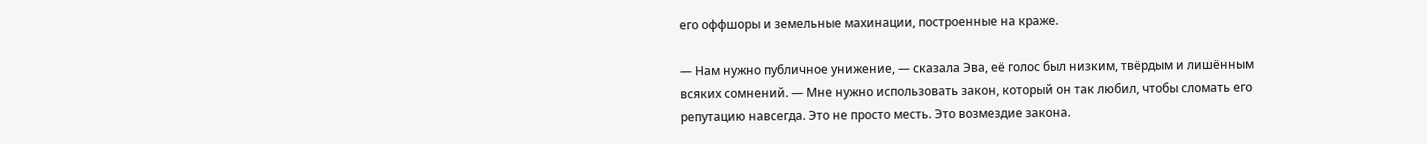его оффшоры и земельные махинации, построенные на краже.

— Нам нужно публичное унижение, — сказала Эва, её голос был низким, твёрдым и лишённым всяких сомнений. — Мне нужно использовать закон, который он так любил, чтобы сломать его репутацию навсегда. Это не просто месть. Это возмездие закона.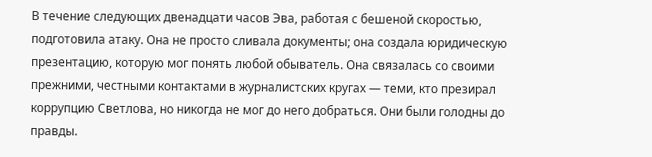В течение следующих двенадцати часов Эва, работая с бешеной скоростью, подготовила атаку. Она не просто сливала документы; она создала юридическую презентацию, которую мог понять любой обыватель. Она связалась со своими прежними, честными контактами в журналистских кругах — теми, кто презирал коррупцию Светлова, но никогда не мог до него добраться. Они были голодны до правды.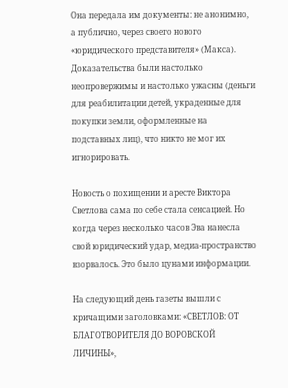Она передала им документы: не анонимно, а публично, через своего нового «юридического представителя» (Макса). Доказательства были настолько неопровержимы и настолько ужасны (деньги для реабилитации детей, украденные для покупки земли, оформленные на подставных лиц), что никто не мог их игнорировать.

Новость о похищении и аресте Виктора Светлова сама по себе стала сенсацией. Но когда через несколько часов Эва нанесла свой юридический удар, медиа-пространство взорвалось. Это было цунами информации.

На следующий день газеты вышли с кричащими заголовками: «СВЕТЛОВ: ОТ БЛАГОТВОРИТЕЛЯ ДО ВОРОВСКОЙ ЛИЧИНЫ»,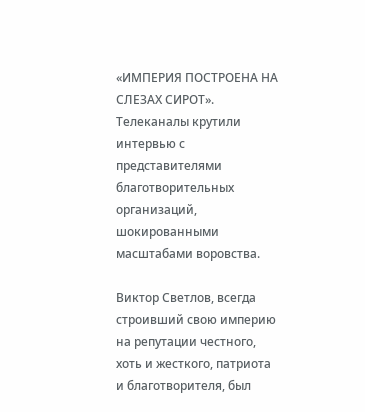«ИМПЕРИЯ ПОСТРОЕНА НА СЛЕЗАХ СИРОТ». Телеканалы крутили интервью с представителями благотворительных организаций, шокированными масштабами воровства.

Виктор Светлов, всегда строивший свою империю на репутации честного, хоть и жесткого, патриота и благотворителя, был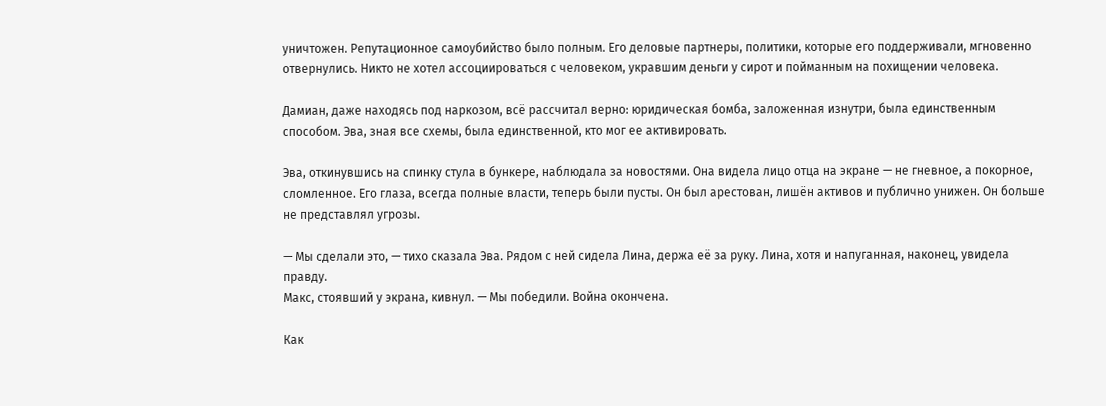уничтожен. Репутационное самоубийство было полным. Его деловые партнеры, политики, которые его поддерживали, мгновенно отвернулись. Никто не хотел ассоциироваться с человеком, укравшим деньги у сирот и пойманным на похищении человека.

Дамиан, даже находясь под наркозом, всё рассчитал верно: юридическая бомба, заложенная изнутри, была единственным способом. Эва, зная все схемы, была единственной, кто мог ее активировать.

Эва, откинувшись на спинку стула в бункере, наблюдала за новостями. Она видела лицо отца на экране — не гневное, а покорное, сломленное. Его глаза, всегда полные власти, теперь были пусты. Он был арестован, лишён активов и публично унижен. Он больше не представлял угрозы.

— Мы сделали это, — тихо сказала Эва. Рядом с ней сидела Лина, держа её за руку. Лина, хотя и напуганная, наконец, увидела правду.
Макс, стоявший у экрана, кивнул. — Мы победили. Война окончена.

Как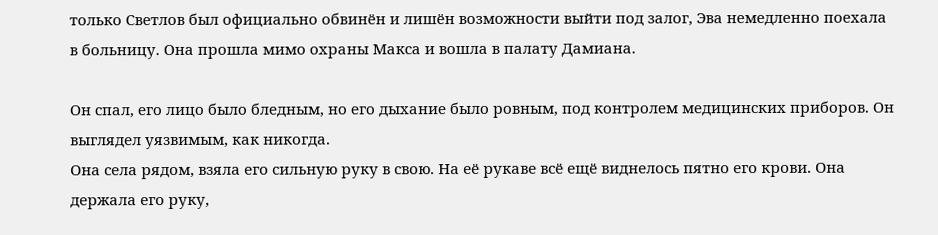только Светлов был официально обвинён и лишён возможности выйти под залог, Эва немедленно поехала в больницу. Она прошла мимо охраны Макса и вошла в палату Дамиана.

Он спал, его лицо было бледным, но его дыхание было ровным, под контролем медицинских приборов. Он выглядел уязвимым, как никогда.
Она села рядом, взяла его сильную руку в свою. На её рукаве всё ещё виднелось пятно его крови. Она держала его руку,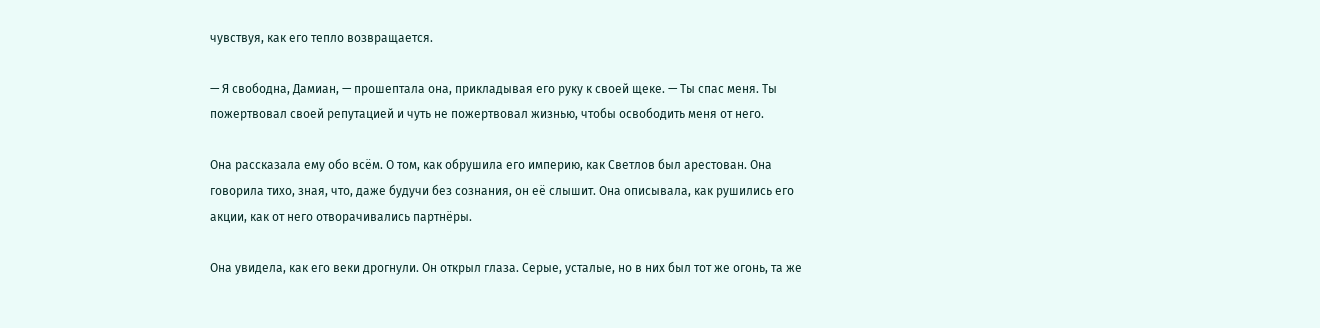чувствуя, как его тепло возвращается.

— Я свободна, Дамиан, — прошептала она, прикладывая его руку к своей щеке. — Ты спас меня. Ты пожертвовал своей репутацией и чуть не пожертвовал жизнью, чтобы освободить меня от него.

Она рассказала ему обо всём. О том, как обрушила его империю, как Светлов был арестован. Она говорила тихо, зная, что, даже будучи без сознания, он её слышит. Она описывала, как рушились его акции, как от него отворачивались партнёры.

Она увидела, как его веки дрогнули. Он открыл глаза. Серые, усталые, но в них был тот же огонь, та же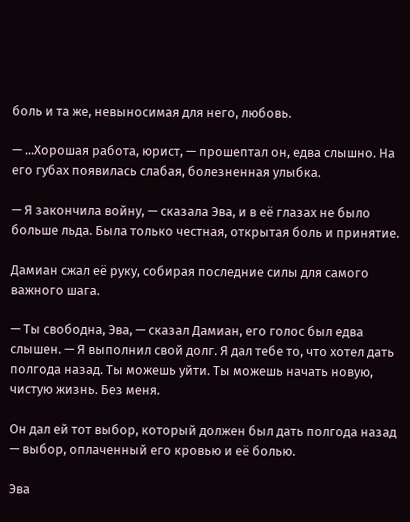боль и та же, невыносимая для него, любовь.

— ...Хорошая работа, юрист, — прошептал он, едва слышно. На его губах появилась слабая, болезненная улыбка.

— Я закончила войну, — сказала Эва, и в её глазах не было больше льда. Была только честная, открытая боль и принятие.

Дамиан сжал её руку, собирая последние силы для самого важного шага.

— Ты свободна, Эва, — сказал Дамиан, его голос был едва слышен. — Я выполнил свой долг. Я дал тебе то, что хотел дать полгода назад. Ты можешь уйти. Ты можешь начать новую, чистую жизнь. Без меня.

Он дал ей тот выбор, который должен был дать полгода назад — выбор, оплаченный его кровью и её болью.

Эва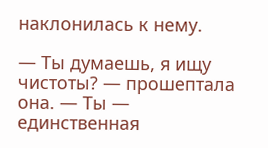наклонилась к нему.

— Ты думаешь, я ищу чистоты? — прошептала она. — Ты — единственная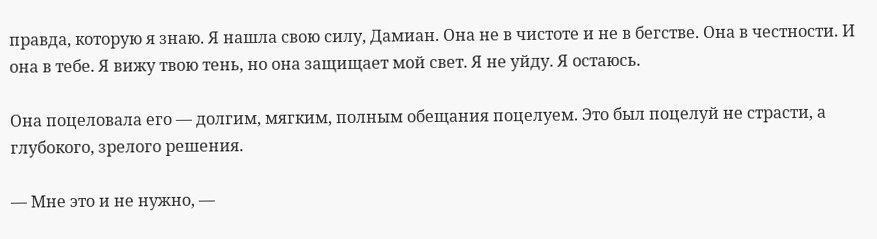правда, которую я знаю. Я нашла свою силу, Дамиан. Она не в чистоте и не в бегстве. Она в честности. И она в тебе. Я вижу твою тень, но она защищает мой свет. Я не уйду. Я остаюсь.

Она поцеловала его — долгим, мягким, полным обещания поцелуем. Это был поцелуй не страсти, а глубокого, зрелого решения.

— Мне это и не нужно, —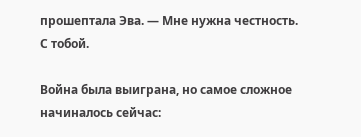прошептала Эва. — Мне нужна честность. С тобой.

Война была выиграна, но самое сложное начиналось сейчас: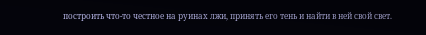построить что-то честное на руинах лжи, принять его тень и найти в ней свой свет.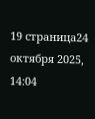19 страница24 октября 2025, 14:04